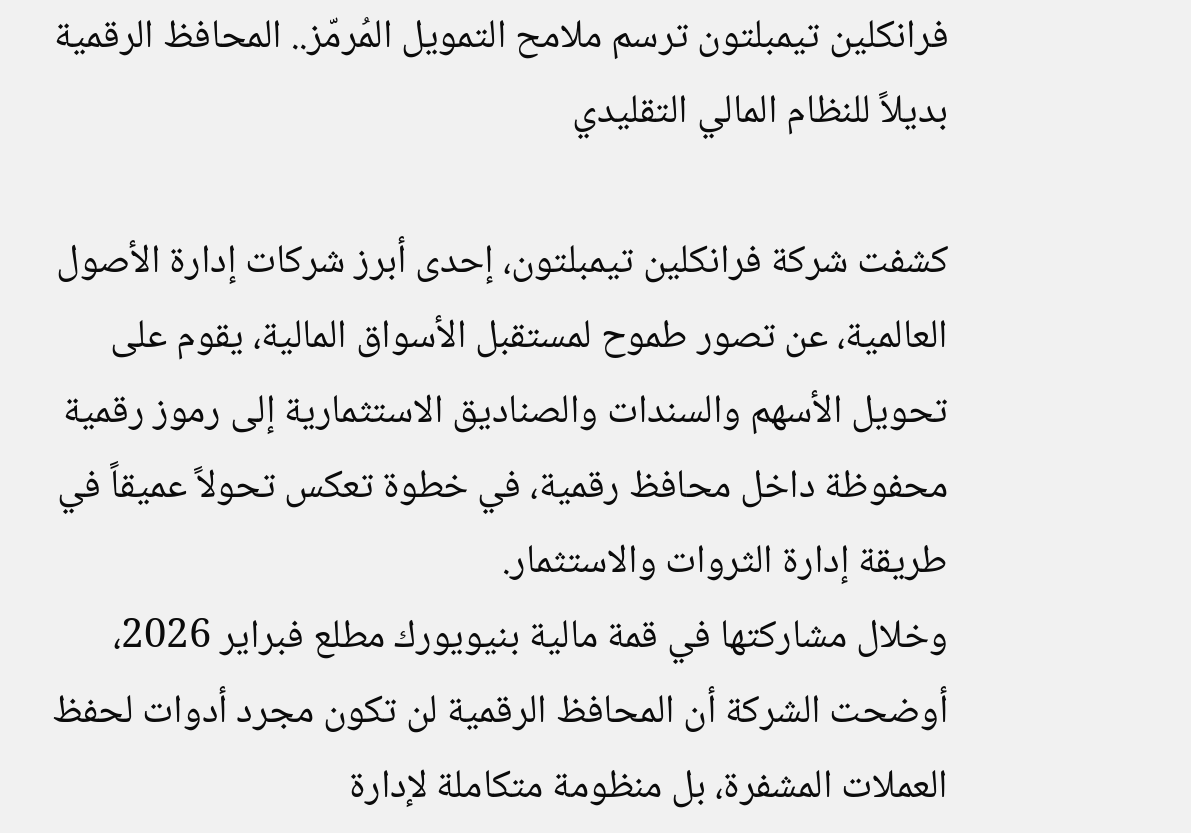فرانكلين تيمبلتون ترسم ملامح التمويل المُرمّز.. المحافظ الرقمية بديلاً للنظام المالي التقليدي

كشفت شركة فرانكلين تيمبلتون، إحدى أبرز شركات إدارة الأصول العالمية، عن تصور طموح لمستقبل الأسواق المالية، يقوم على تحويل الأسهم والسندات والصناديق الاستثمارية إلى رموز رقمية محفوظة داخل محافظ رقمية، في خطوة تعكس تحولاً عميقاً في طريقة إدارة الثروات والاستثمار.
وخلال مشاركتها في قمة مالية بنيويورك مطلع فبراير 2026، أوضحت الشركة أن المحافظ الرقمية لن تكون مجرد أدوات لحفظ العملات المشفرة، بل منظومة متكاملة لإدارة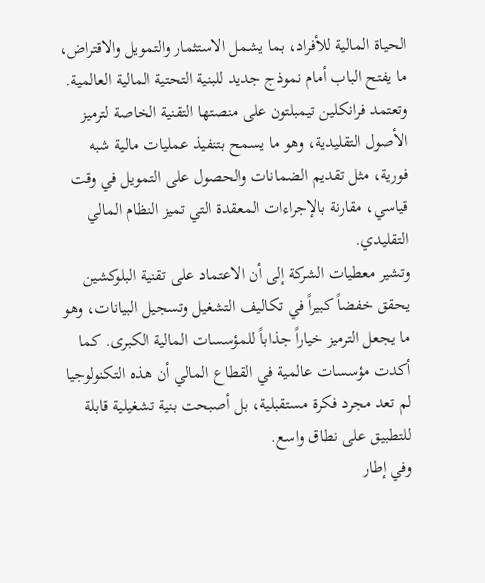الحياة المالية للأفراد، بما يشمل الاستثمار والتمويل والاقتراض، ما يفتح الباب أمام نموذج جديد للبنية التحتية المالية العالمية.
وتعتمد فرانكلين تيمبلتون على منصتها التقنية الخاصة لترميز الأصول التقليدية، وهو ما يسمح بتنفيذ عمليات مالية شبه فورية، مثل تقديم الضمانات والحصول على التمويل في وقت قياسي، مقارنة بالإجراءات المعقدة التي تميز النظام المالي التقليدي.
وتشير معطيات الشركة إلى أن الاعتماد على تقنية البلوكشين يحقق خفضاً كبيراً في تكاليف التشغيل وتسجيل البيانات، وهو ما يجعل الترميز خياراً جذاباً للمؤسسات المالية الكبرى. كما أكدت مؤسسات عالمية في القطاع المالي أن هذه التكنولوجيا لم تعد مجرد فكرة مستقبلية، بل أصبحت بنية تشغيلية قابلة للتطبيق على نطاق واسع.
وفي إطار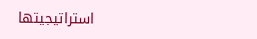استراتيجيتها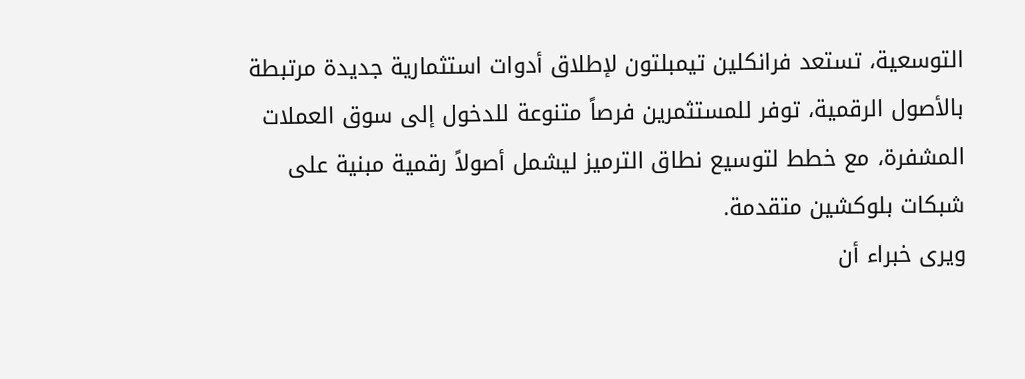التوسعية، تستعد فرانكلين تيمبلتون لإطلاق أدوات استثمارية جديدة مرتبطة بالأصول الرقمية، توفر للمستثمرين فرصاً متنوعة للدخول إلى سوق العملات المشفرة، مع خطط لتوسيع نطاق الترميز ليشمل أصولاً رقمية مبنية على شبكات بلوكشين متقدمة.
ويرى خبراء أن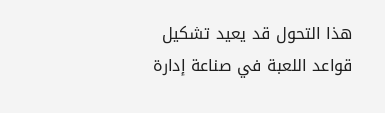هذا التحول قد يعيد تشكيل قواعد اللعبة في صناعة إدارة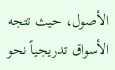الأصول، حيث تتجه الأسواق تدريجياً نحو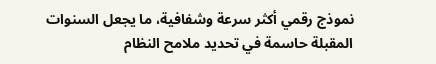نموذج رقمي أكثر سرعة وشفافية، ما يجعل السنوات المقبلة حاسمة في تحديد ملامح النظام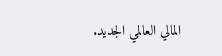المالي العالمي الجديد.